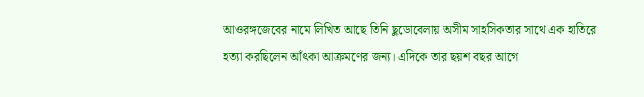আওরঙ্গজেবের নামে লিখিত আছে তিনি ছুডোবেলায় অসীম সাহসিকতার সাথে এক হাতিরে হত্যা করছিলেন আঁৎকা আক্রমণের জন্য। এদিকে তার ছয়শ বছর আগে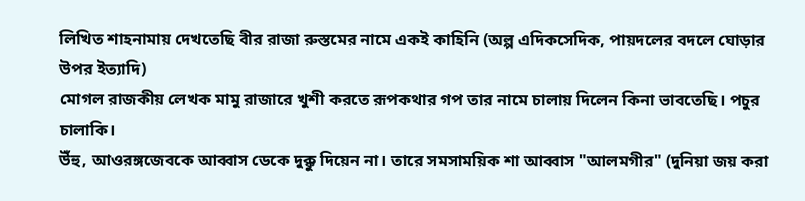লিখিত শাহনামায় দেখতেছি বীর রাজা রুস্তমের নামে একই কাহিনি (অল্প এদিকসেদিক, পায়দলের বদলে ঘোড়ার উপর ইত্যাদি)
মোগল রাজকীয় লেখক মামু রাজারে খুশী করতে রূপকথার গপ তার নামে চালায় দিলেন কিনা ভাবতেছি। পচুর চালাকি।
উঁহু, আওরঙ্গজেবকে আব্বাস ডেকে দুক্কু দিয়েন না। তারে সমসাময়িক শা আব্বাস "আলমগীর" (দুনিয়া জয় করা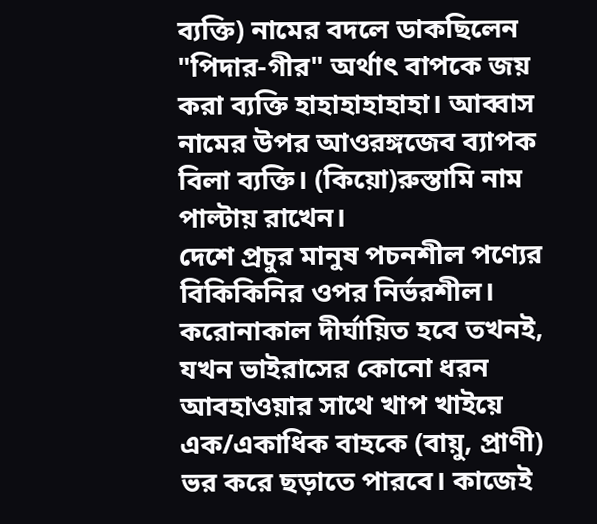ব্যক্তি) নামের বদলে ডাকছিলেন "পিদার-গীর" অর্থাৎ বাপকে জয় করা ব্যক্তি হাহাহাহাহাহা। আব্বাস নামের উপর আওরঙ্গজেব ব্যাপক বিলা ব্যক্তি। (কিয়ো)রুস্তামি নাম পাল্টায় রাখেন।
দেশে প্রচুর মানুষ পচনশীল পণ্যের বিকিকিনির ওপর নির্ভরশীল। করোনাকাল দীর্ঘায়িত হবে তখনই, যখন ভাইরাসের কোনো ধরন আবহাওয়ার সাথে খাপ খাইয়ে এক/একাধিক বাহকে (বায়ু, প্রাণী) ভর করে ছড়াতে পারবে। কাজেই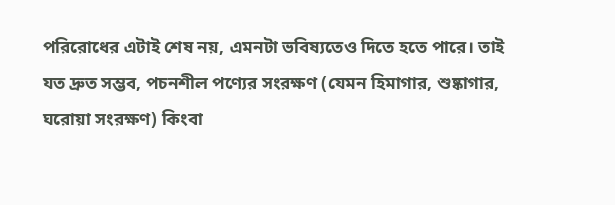পরিরোধের এটাই শেষ নয়, এমনটা ভবিষ্যতেও দিতে হতে পারে। তাই যত দ্রুত সম্ভব, পচনশীল পণ্যের সংরক্ষণ (যেমন হিমাগার, শুষ্কাগার, ঘরোয়া সংরক্ষণ) কিংবা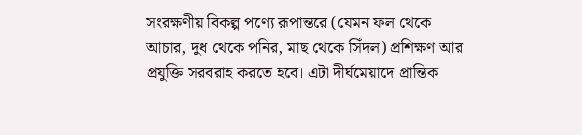সংরক্ষণীয় বিকল্প পণ্যে রূপান্তরে (যেমন ফল থেকে আচার, দুধ থেকে পনির, মাছ থেকে সিঁদল) প্রশিক্ষণ আর প্রযুক্তি সরবরাহ করতে হবে। এটা দীর্ঘমেয়াদে প্রান্তিক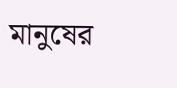মানুষের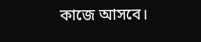কাজে আসবে।